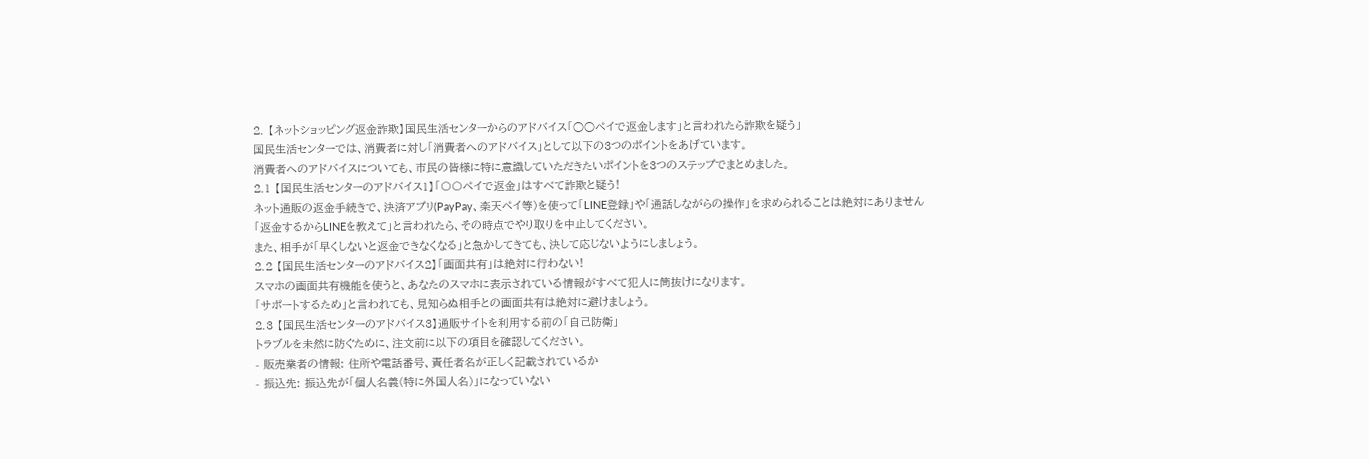2. 【ネットショッピング返金詐欺】国民生活センターからのアドバイス「○○ペイで返金します」と言われたら詐欺を疑う」
国民生活センターでは、消費者に対し「消費者へのアドバイス」として以下の3つのポイントをあげています。
消費者へのアドバイスについても、市民の皆様に特に意識していただきたいポイントを3つのステップでまとめました。
2.1 【国民生活センターのアドバイス1】「〇〇ペイで返金」はすべて詐欺と疑う!
ネット通販の返金手続きで、決済アプリ(PayPay、楽天ペイ等)を使って「LINE登録」や「通話しながらの操作」を求められることは絶対にありません
「返金するからLINEを教えて」と言われたら、その時点でやり取りを中止してください。
また、相手が「早くしないと返金できなくなる」と急かしてきても、決して応じないようにしましょう。
2.2 【国民生活センターのアドバイス2】「画面共有」は絶対に行わない!
スマホの画面共有機能を使うと、あなたのスマホに表示されている情報がすべて犯人に筒抜けになります。
「サポートするため」と言われても、見知らぬ相手との画面共有は絶対に避けましょう。
2.3 【国民生活センターのアドバイス3】通販サイトを利用する前の「自己防衛」
トラブルを未然に防ぐために、注文前に以下の項目を確認してください。
- 販売業者の情報: 住所や電話番号、責任者名が正しく記載されているか
- 振込先: 振込先が「個人名義(特に外国人名)」になっていない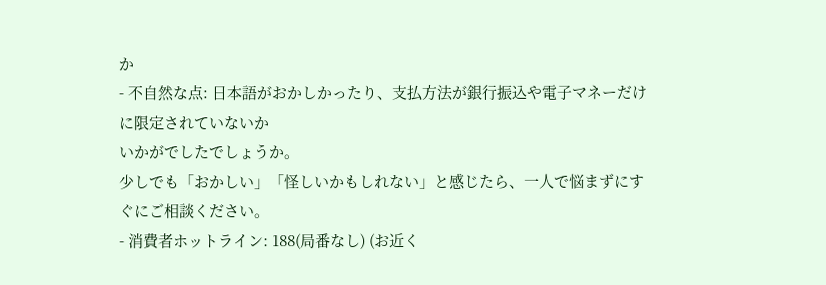か
- 不自然な点: 日本語がおかしかったり、支払方法が銀行振込や電子マネーだけに限定されていないか
いかがでしたでしょうか。
少しでも「おかしい」「怪しいかもしれない」と感じたら、一人で悩まずにすぐにご相談ください。
- 消費者ホットライン: 188(局番なし) (お近く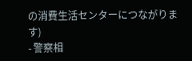の消費生活センターにつながります)
- 警察相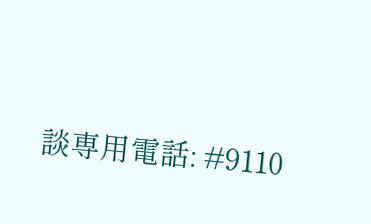談専用電話: #9110